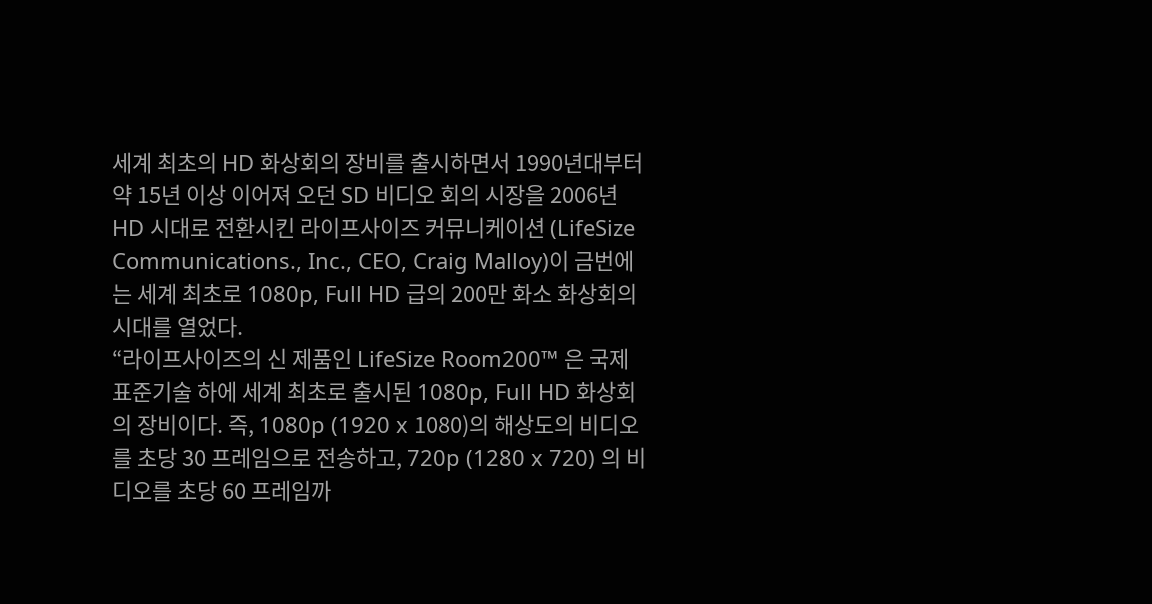세계 최초의 HD 화상회의 장비를 출시하면서 1990년대부터 약 15년 이상 이어져 오던 SD 비디오 회의 시장을 2006년 HD 시대로 전환시킨 라이프사이즈 커뮤니케이션 (LifeSize Communications., Inc., CEO, Craig Malloy)이 금번에는 세계 최초로 1080p, Full HD 급의 200만 화소 화상회의 시대를 열었다.
“라이프사이즈의 신 제품인 LifeSize Room200™ 은 국제표준기술 하에 세계 최초로 출시된 1080p, Full HD 화상회의 장비이다. 즉, 1080p (1920 x 1080)의 해상도의 비디오를 초당 30 프레임으로 전송하고, 720p (1280 x 720) 의 비디오를 초당 60 프레임까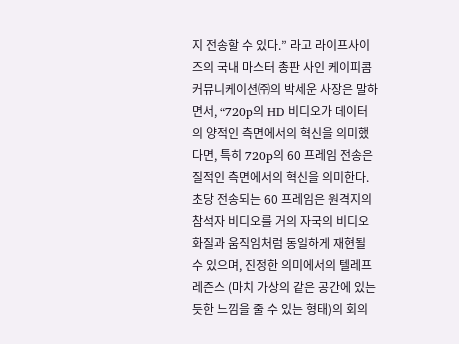지 전송할 수 있다.” 라고 라이프사이즈의 국내 마스터 총판 사인 케이피콤커뮤니케이션㈜의 박세운 사장은 말하면서, “720p의 HD 비디오가 데이터의 양적인 측면에서의 혁신을 의미했다면, 특히 720p의 60 프레임 전송은 질적인 측면에서의 혁신을 의미한다. 초당 전송되는 60 프레임은 원격지의 참석자 비디오를 거의 자국의 비디오 화질과 움직임처럼 동일하게 재현될 수 있으며, 진정한 의미에서의 텔레프레즌스 (마치 가상의 같은 공간에 있는 듯한 느낌을 줄 수 있는 형태)의 회의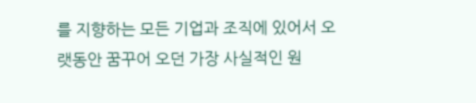를 지향하는 모든 기업과 조직에 있어서 오랫동안 꿈꾸어 오던 가장 사실적인 원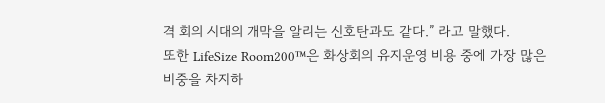격 회의 시대의 개막을 알리는 신호탄과도 같다.” 라고 말했다.
또한 LifeSize Room200™은 화상회의 유지운영 비용 중에 가장 많은 비중을 차지하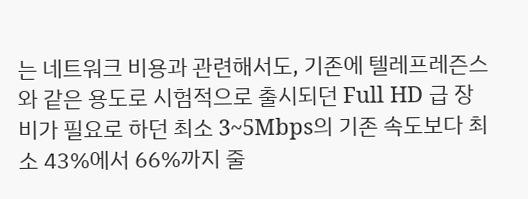는 네트워크 비용과 관련해서도, 기존에 텔레프레즌스와 같은 용도로 시험적으로 출시되던 Full HD 급 장비가 필요로 하던 최소 3~5Mbps의 기존 속도보다 최소 43%에서 66%까지 줄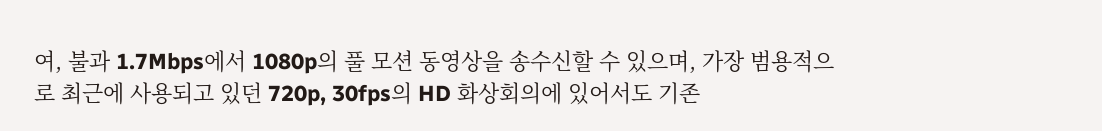여, 불과 1.7Mbps에서 1080p의 풀 모션 동영상을 송수신할 수 있으며, 가장 범용적으로 최근에 사용되고 있던 720p, 30fps의 HD 화상회의에 있어서도 기존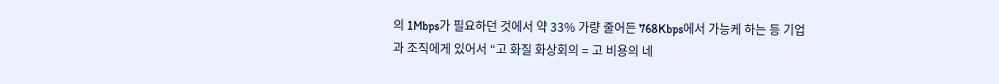의 1Mbps가 필요하던 것에서 약 33% 가량 줄어든 768Kbps에서 가능케 하는 등 기업과 조직에게 있어서 “고 화질 화상회의 = 고 비용의 네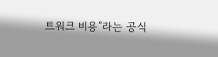트워크 비용”라는 공식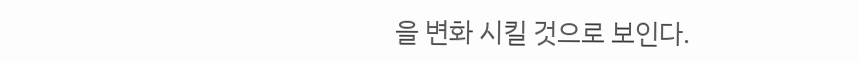을 변화 시킬 것으로 보인다.